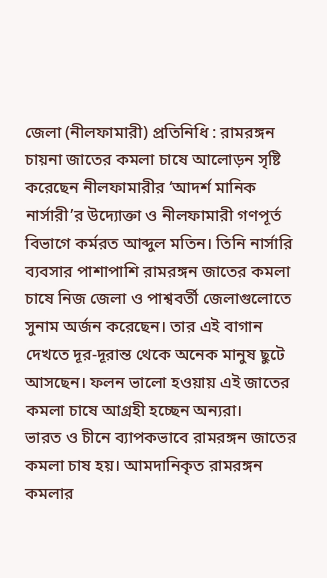জেলা (নীলফামারী) প্রতিনিধি : রামরঙ্গন চায়না জাতের কমলা চাষে আলোড়ন সৃষ্টি করেছেন নীলফামারীর ‘আদর্শ মানিক নার্সারী’র উদ্যোক্তা ও নীলফামারী গণপূর্ত বিভাগে কর্মরত আব্দুল মতিন। তিনি নার্সারি ব্যবসার পাশাপাশি রামরঙ্গন জাতের কমলা চাষে নিজ জেলা ও পাশ্ববর্তী জেলাগুলোতে সুনাম অর্জন করেছেন। তার এই বাগান দেখতে দূর-দূরান্ত থেকে অনেক মানুষ ছুটে আসছেন। ফলন ভালো হওয়ায় এই জাতের কমলা চাষে আগ্রহী হচ্ছেন অন্যরা।
ভারত ও চীনে ব্যাপকভাবে রামরঙ্গন জাতের কমলা চাষ হয়। আমদানিকৃত রামরঙ্গন কমলার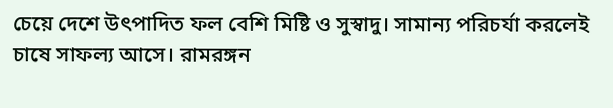চেয়ে দেশে উৎপাদিত ফল বেশি মিষ্টি ও সুস্বাদু। সামান্য পরিচর্যা করলেই চাষে সাফল্য আসে। রামরঙ্গন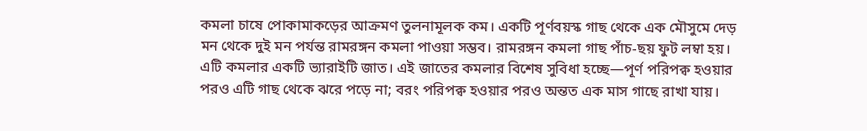কমলা চাষে পোকামাকড়ের আক্রমণ তুলনামূলক কম। একটি পূর্ণবয়স্ক গাছ থেকে এক মৌসুমে দেড় মন থেকে দুই মন পর্যন্ত রামরঙ্গন কমলা পাওয়া সম্ভব। রামরঙ্গন কমলা গাছ পাঁচ-ছয় ফুট লম্বা হয়। এটি কমলার একটি ভ্যারাইটি জাত। এই জাতের কমলার বিশেষ সুবিধা হচ্ছে—পূর্ণ পরিপক্ব হওয়ার পরও এটি গাছ থেকে ঝরে পড়ে না; বরং পরিপক্ব হওয়ার পরও অন্তত এক মাস গাছে রাখা যায়।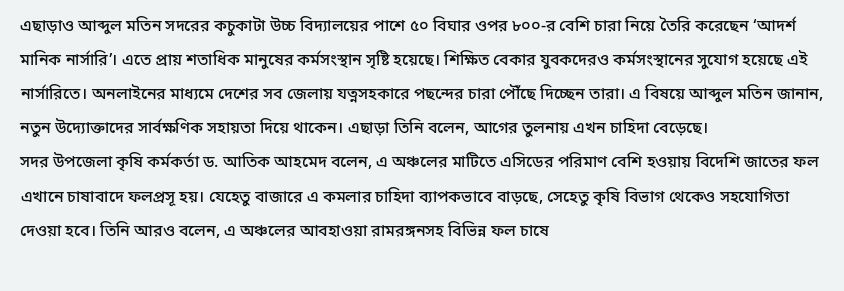এছাড়াও আব্দুল মতিন সদরের কচুকাটা উচ্চ বিদ্যালয়ের পাশে ৫০ বিঘার ওপর ৮০০-র বেশি চারা নিয়ে তৈরি করেছেন ‘আদর্শ মানিক নার্সারি’। এতে প্রায় শতাধিক মানুষের কর্মসংস্থান সৃষ্টি হয়েছে। শিক্ষিত বেকার যুবকদেরও কর্মসংস্থানের সুযোগ হয়েছে এই নার্সারিতে। অনলাইনের মাধ্যমে দেশের সব জেলায় যত্নসহকারে পছন্দের চারা পৌঁছে দিচ্ছেন তারা। এ বিষয়ে আব্দুল মতিন জানান, নতুন উদ্যোক্তাদের সার্বক্ষণিক সহায়তা দিয়ে থাকেন। এছাড়া তিনি বলেন, আগের তুলনায় এখন চাহিদা বেড়েছে।
সদর উপজেলা কৃষি কর্মকর্তা ড. আতিক আহমেদ বলেন, এ অঞ্চলের মাটিতে এসিডের পরিমাণ বেশি হওয়ায় বিদেশি জাতের ফল এখানে চাষাবাদে ফলপ্রসূ হয়। যেহেতু বাজারে এ কমলার চাহিদা ব্যাপকভাবে বাড়ছে, সেহেতু কৃষি বিভাগ থেকেও সহযোগিতা দেওয়া হবে। তিনি আরও বলেন, এ অঞ্চলের আবহাওয়া রামরঙ্গনসহ বিভিন্ন ফল চাষে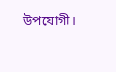উপযোগী।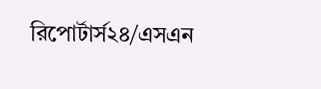রিপোর্টার্স২৪/এসএন